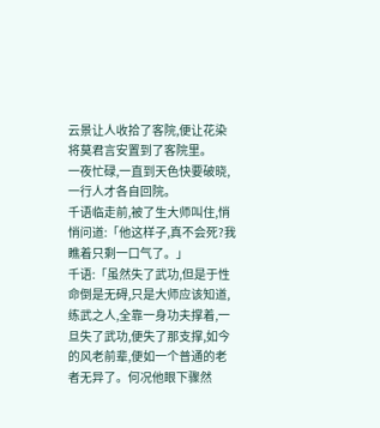云景让人收拾了客院,便让花染将莫君言安置到了客院里。
一夜忙碌,一直到天色快要破晓,一行人才各自回院。
千语临走前,被了生大师叫住,悄悄问道:「他这样子,真不会死?我瞧着只剩一口气了。」
千语:「虽然失了武功,但是于性命倒是无碍,只是大师应该知道,练武之人,全靠一身功夫撑着,一旦失了武功,便失了那支撑,如今的风老前辈,便如一个普通的老者无异了。何况他眼下骤然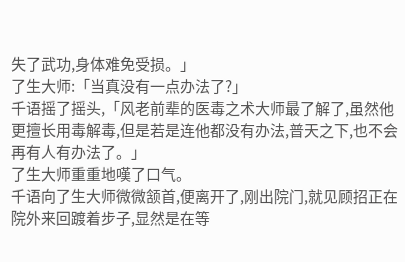失了武功,身体难免受损。」
了生大师:「当真没有一点办法了?」
千语摇了摇头,「风老前辈的医毒之术大师最了解了,虽然他更擅长用毒解毒,但是若是连他都没有办法,普天之下,也不会再有人有办法了。」
了生大师重重地嘆了口气。
千语向了生大师微微颔首,便离开了,刚出院门,就见顾招正在院外来回踱着步子,显然是在等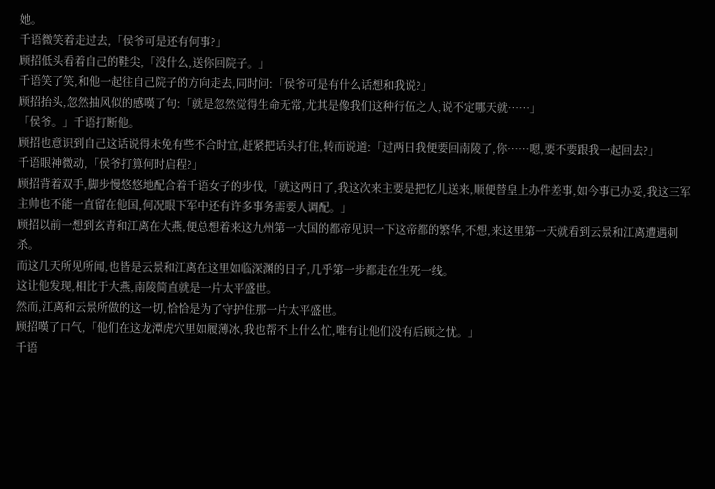她。
千语微笑着走过去,「侯爷可是还有何事?」
顾招低头看着自己的鞋尖,「没什么,送你回院子。」
千语笑了笑,和他一起往自己院子的方向走去,同时问:「侯爷可是有什么话想和我说?」
顾招抬头,忽然抽风似的感嘆了句:「就是忽然觉得生命无常,尤其是像我们这种行伍之人,说不定哪天就……」
「侯爷。」千语打断他。
顾招也意识到自己这话说得未免有些不合时宜,赶紧把话头打住,转而说道:「过两日我便要回南陵了,你……嗯,要不要跟我一起回去?」
千语眼神微动,「侯爷打算何时启程?」
顾招背着双手,脚步慢悠悠地配合着千语女子的步伐,「就这两日了,我这次来主要是把忆儿送来,顺便替皇上办件差事,如今事已办妥,我这三军主帅也不能一直留在他国,何况眼下军中还有许多事务需要人调配。」
顾招以前一想到玄青和江离在大燕,便总想着来这九州第一大国的都帝见识一下这帝都的繁华,不想,来这里第一天就看到云景和江离遭遇刺杀。
而这几天所见所闻,也皆是云景和江离在这里如临深渊的日子,几乎第一步都走在生死一线。
这让他发现,相比于大燕,南陵简直就是一片太平盛世。
然而,江离和云景所做的这一切,恰恰是为了守护住那一片太平盛世。
顾招嘆了口气,「他们在这龙潭虎穴里如履薄冰,我也帮不上什么忙,唯有让他们没有后顾之忧。」
千语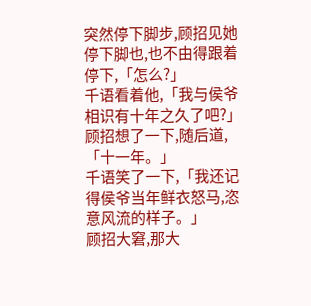突然停下脚步,顾招见她停下脚也,也不由得跟着停下,「怎么?」
千语看着他,「我与侯爷相识有十年之久了吧?」
顾招想了一下,随后道,「十一年。」
千语笑了一下,「我还记得侯爷当年鲜衣怒马,恣意风流的样子。」
顾招大窘,那大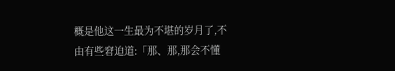概是他这一生最为不堪的岁月了,不由有些窘迫道:「那、那,那会不懂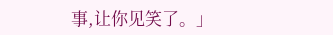事,让你见笑了。」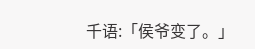千语:「侯爷变了。」